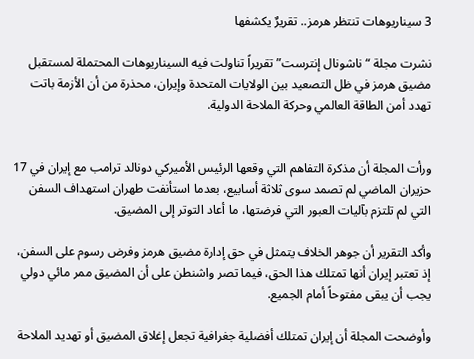3 سيناريوهات تنتظر هرمز.. تقريرٌ يكشفها

نشرت مجلة “ناشونال إنترست” تقريراً تناولت فيه السيناريوهات المحتملة لمستقبل مضيق هرمز في ظل التصعيد بين الولايات المتحدة وإيران، محذرة من أن الأزمة باتت تهدد أمن الطاقة العالمي وحركة الملاحة الدولية.


ورأت المجلة أن مذكرة التفاهم التي وقعها الرئيس الأميركي دونالد ترامب مع إيران في 17 حزيران الماضي لم تصمد سوى ثلاثة أسابيع، بعدما استأنفت طهران استهداف السفن التي لم تلتزم بآليات العبور التي فرضتها، ما أعاد التوتر إلى المضيق.

وأكد التقرير أن جوهر الخلاف يتمثل في حق إدارة مضيق هرمز وفرض رسوم على السفن، إذ تعتبر إيران أنها تمتلك هذا الحق، فيما تصر واشنطن على أن المضيق ممر مائي دولي يجب أن يبقى مفتوحاً أمام الجميع.

وأوضحت المجلة أن إيران تمتلك أفضلية جغرافية تجعل إغلاق المضيق أو تهديد الملاحة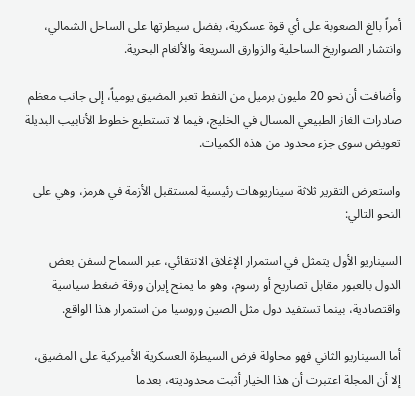أمراً بالغ الصعوبة على أي قوة عسكرية، بفضل سيطرتها على الساحل الشمالي، وانتشار الصواريخ الساحلية والزوارق السريعة والألغام البحرية.

وأضافت أن نحو 20 مليون برميل من النفط تعبر المضيق يومياً، إلى جانب معظم صادرات الغاز الطبيعي المسال في الخليج، فيما لا تستطيع خطوط الأنابيب البديلة تعويض سوى جزء محدود من هذه الكميات.

واستعرض التقرير ثلاثة سيناريوهات رئيسية لمستقبل الأزمة في هرمز، وهي على النحو التالي:

السيناريو الأول يتمثل في استمرار الإغلاق الانتقائي، عبر السماح لسفن بعض الدول بالعبور مقابل تصاريح أو رسوم، وهو ما يمنح إيران ورقة ضغط سياسية واقتصادية، بينما تستفيد دول مثل الصين وروسيا من استمرار هذا الواقع.

أما السيناريو الثاني فهو محاولة فرض السيطرة العسكرية الأميركية على المضيق، إلا أن المجلة اعتبرت أن هذا الخيار أثبت محدوديته، بعدما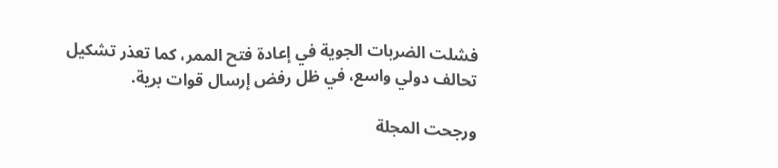فشلت الضربات الجوية في إعادة فتح الممر، كما تعذر تشكيل تحالف دولي واسع، في ظل رفض إرسال قوات برية.

ورجحت المجلة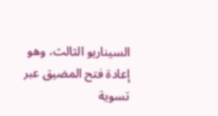السيناريو الثالث، وهو إعادة فتح المضيق عبر تسوية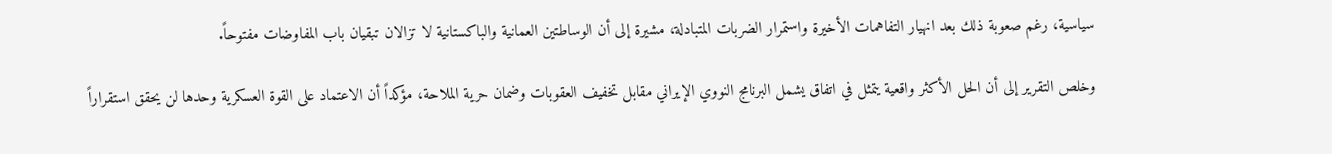سياسية، رغم صعوبة ذلك بعد انهيار التفاهمات الأخيرة واستمرار الضربات المتبادلة، مشيرة إلى أن الوساطتين العمانية والباكستانية لا تزالان تبقيان باب المفاوضات مفتوحاً.

وخلص التقرير إلى أن الحل الأكثر واقعية يتمثل في اتفاق يشمل البرنامج النووي الإيراني مقابل تخفيف العقوبات وضمان حرية الملاحة، مؤكداً أن الاعتماد على القوة العسكرية وحدها لن يحقق استقراراً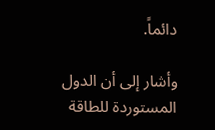دائماً.

وأشار إلى أن الدول المستوردة للطاقة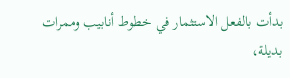بدأت بالفعل الاستثمار في خطوط أنابيب وممرات بديلة،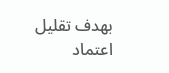بهدف تقليل اعتماد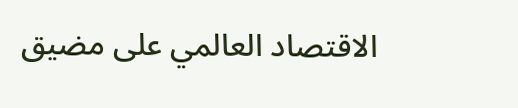الاقتصاد العالمي على مضيق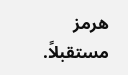هرمز مستقبلاً.